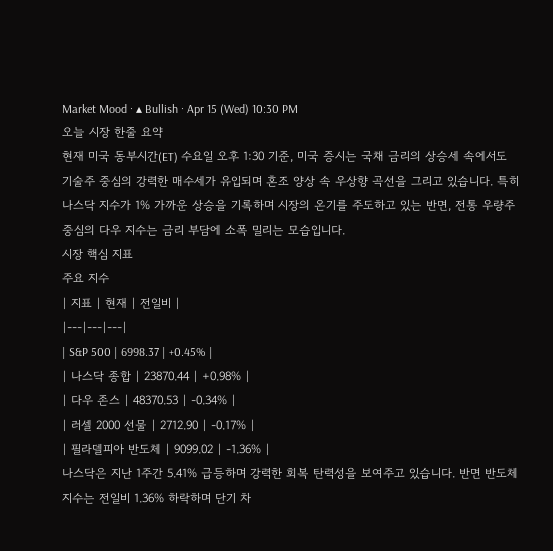Market Mood · ▴ Bullish · Apr 15 (Wed) 10:30 PM
오늘 시장 한줄 요약
현재 미국 동부시간(ET) 수요일 오후 1:30 기준, 미국 증시는 국채 금리의 상승세 속에서도 기술주 중심의 강력한 매수세가 유입되며 혼조 양상 속 우상향 곡선을 그리고 있습니다. 특히 나스닥 지수가 1% 가까운 상승을 기록하며 시장의 온기를 주도하고 있는 반면, 전통 우량주 중심의 다우 지수는 금리 부담에 소폭 밀리는 모습입니다.
시장 핵심 지표
주요 지수
| 지표 | 현재 | 전일비 |
|---|---|---|
| S&P 500 | 6998.37 | +0.45% |
| 나스닥 종합 | 23870.44 | +0.98% |
| 다우 존스 | 48370.53 | -0.34% |
| 러셀 2000 선물 | 2712.90 | -0.17% |
| 필라델피아 반도체 | 9099.02 | -1.36% |
나스닥은 지난 1주간 5.41% 급등하며 강력한 회복 탄력성을 보여주고 있습니다. 반면 반도체 지수는 전일비 1.36% 하락하며 단기 차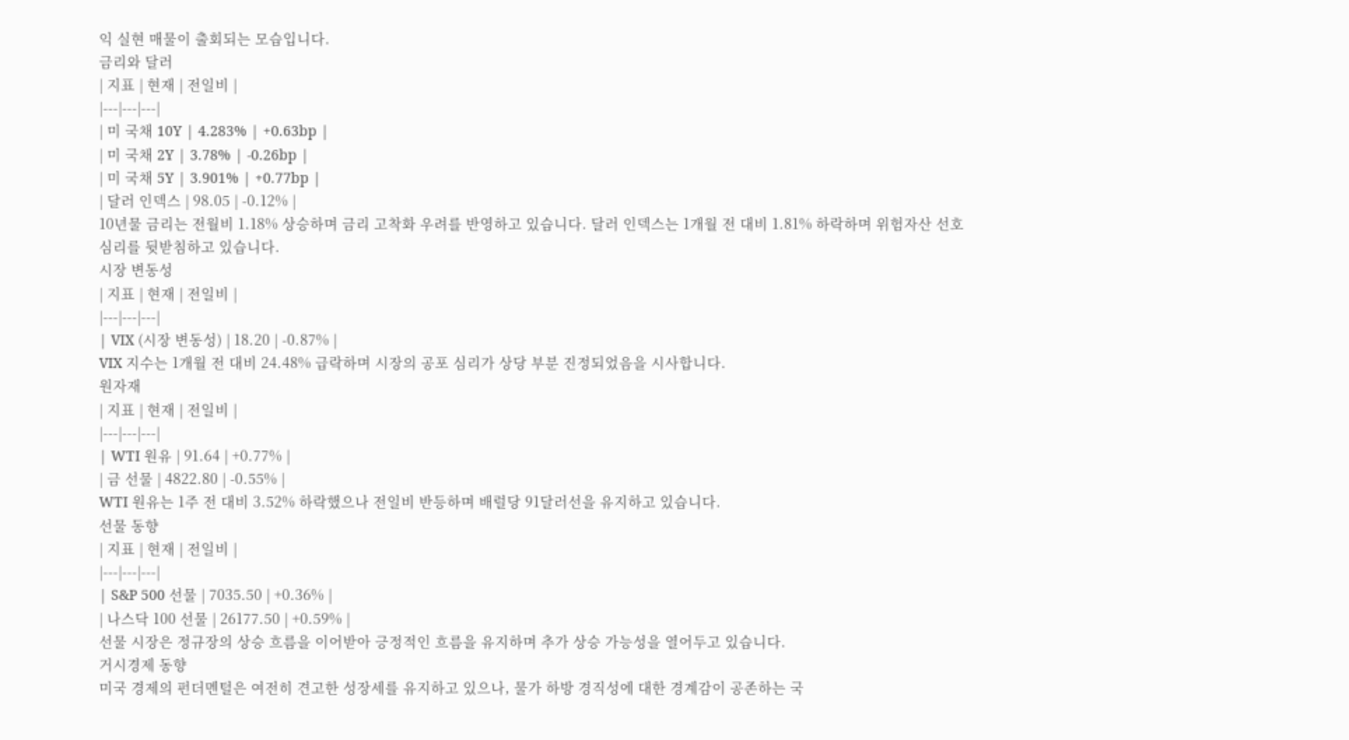익 실현 매물이 출회되는 모습입니다.
금리와 달러
| 지표 | 현재 | 전일비 |
|---|---|---|
| 미 국채 10Y | 4.283% | +0.63bp |
| 미 국채 2Y | 3.78% | -0.26bp |
| 미 국채 5Y | 3.901% | +0.77bp |
| 달러 인덱스 | 98.05 | -0.12% |
10년물 금리는 전월비 1.18% 상승하며 금리 고착화 우려를 반영하고 있습니다. 달러 인덱스는 1개월 전 대비 1.81% 하락하며 위험자산 선호 심리를 뒷받침하고 있습니다.
시장 변동성
| 지표 | 현재 | 전일비 |
|---|---|---|
| VIX (시장 변동성) | 18.20 | -0.87% |
VIX 지수는 1개월 전 대비 24.48% 급락하며 시장의 공포 심리가 상당 부분 진정되었음을 시사합니다.
원자재
| 지표 | 현재 | 전일비 |
|---|---|---|
| WTI 원유 | 91.64 | +0.77% |
| 금 선물 | 4822.80 | -0.55% |
WTI 원유는 1주 전 대비 3.52% 하락했으나 전일비 반등하며 배럴당 91달러선을 유지하고 있습니다.
선물 동향
| 지표 | 현재 | 전일비 |
|---|---|---|
| S&P 500 선물 | 7035.50 | +0.36% |
| 나스닥 100 선물 | 26177.50 | +0.59% |
선물 시장은 정규장의 상승 흐름을 이어받아 긍정적인 흐름을 유지하며 추가 상승 가능성을 열어두고 있습니다.
거시경제 동향
미국 경제의 펀더멘털은 여전히 견고한 성장세를 유지하고 있으나, 물가 하방 경직성에 대한 경계감이 공존하는 국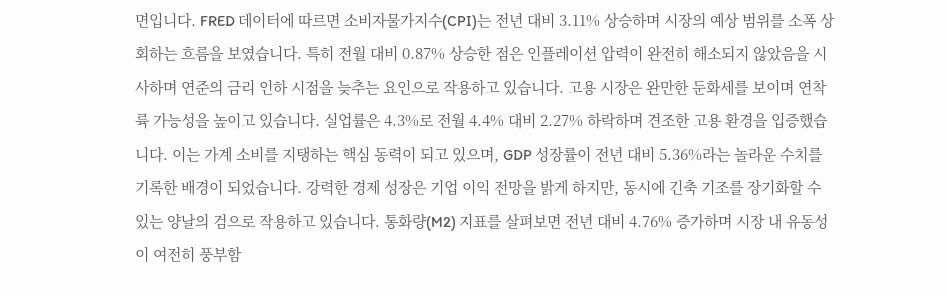면입니다. FRED 데이터에 따르면 소비자물가지수(CPI)는 전년 대비 3.11% 상승하며 시장의 예상 범위를 소폭 상회하는 흐름을 보였습니다. 특히 전월 대비 0.87% 상승한 점은 인플레이션 압력이 완전히 해소되지 않았음을 시사하며 연준의 금리 인하 시점을 늦추는 요인으로 작용하고 있습니다. 고용 시장은 완만한 둔화세를 보이며 연착륙 가능성을 높이고 있습니다. 실업률은 4.3%로 전월 4.4% 대비 2.27% 하락하며 견조한 고용 환경을 입증했습니다. 이는 가계 소비를 지탱하는 핵심 동력이 되고 있으며, GDP 성장률이 전년 대비 5.36%라는 놀라운 수치를 기록한 배경이 되었습니다. 강력한 경제 성장은 기업 이익 전망을 밝게 하지만, 동시에 긴축 기조를 장기화할 수 있는 양날의 검으로 작용하고 있습니다. 통화량(M2) 지표를 살펴보면 전년 대비 4.76% 증가하며 시장 내 유동성이 여전히 풍부함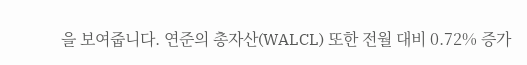을 보여줍니다. 연준의 총자산(WALCL) 또한 전월 대비 0.72% 증가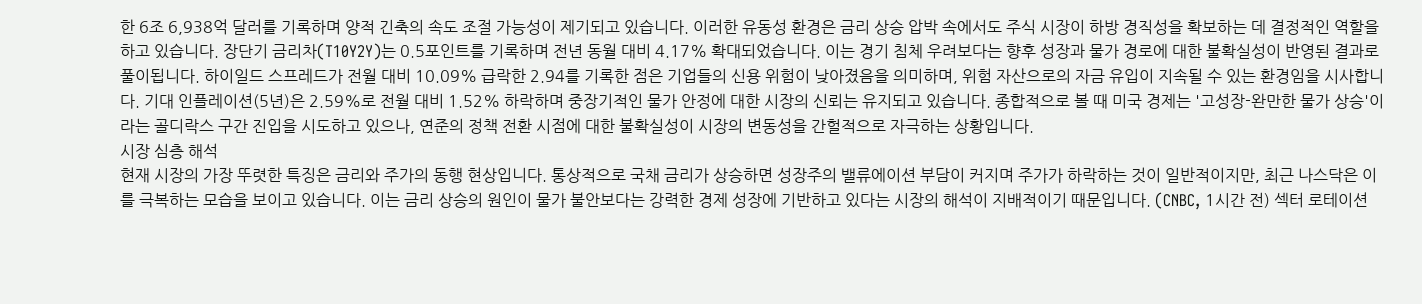한 6조 6,938억 달러를 기록하며 양적 긴축의 속도 조절 가능성이 제기되고 있습니다. 이러한 유동성 환경은 금리 상승 압박 속에서도 주식 시장이 하방 경직성을 확보하는 데 결정적인 역할을 하고 있습니다. 장단기 금리차(T10Y2Y)는 0.5포인트를 기록하며 전년 동월 대비 4.17% 확대되었습니다. 이는 경기 침체 우려보다는 향후 성장과 물가 경로에 대한 불확실성이 반영된 결과로 풀이됩니다. 하이일드 스프레드가 전월 대비 10.09% 급락한 2.94를 기록한 점은 기업들의 신용 위험이 낮아졌음을 의미하며, 위험 자산으로의 자금 유입이 지속될 수 있는 환경임을 시사합니다. 기대 인플레이션(5년)은 2.59%로 전월 대비 1.52% 하락하며 중장기적인 물가 안정에 대한 시장의 신뢰는 유지되고 있습니다. 종합적으로 볼 때 미국 경제는 '고성장-완만한 물가 상승'이라는 골디락스 구간 진입을 시도하고 있으나, 연준의 정책 전환 시점에 대한 불확실성이 시장의 변동성을 간헐적으로 자극하는 상황입니다.
시장 심층 해석
현재 시장의 가장 뚜렷한 특징은 금리와 주가의 동행 현상입니다. 통상적으로 국채 금리가 상승하면 성장주의 밸류에이션 부담이 커지며 주가가 하락하는 것이 일반적이지만, 최근 나스닥은 이를 극복하는 모습을 보이고 있습니다. 이는 금리 상승의 원인이 물가 불안보다는 강력한 경제 성장에 기반하고 있다는 시장의 해석이 지배적이기 때문입니다. (CNBC, 1시간 전) 섹터 로테이션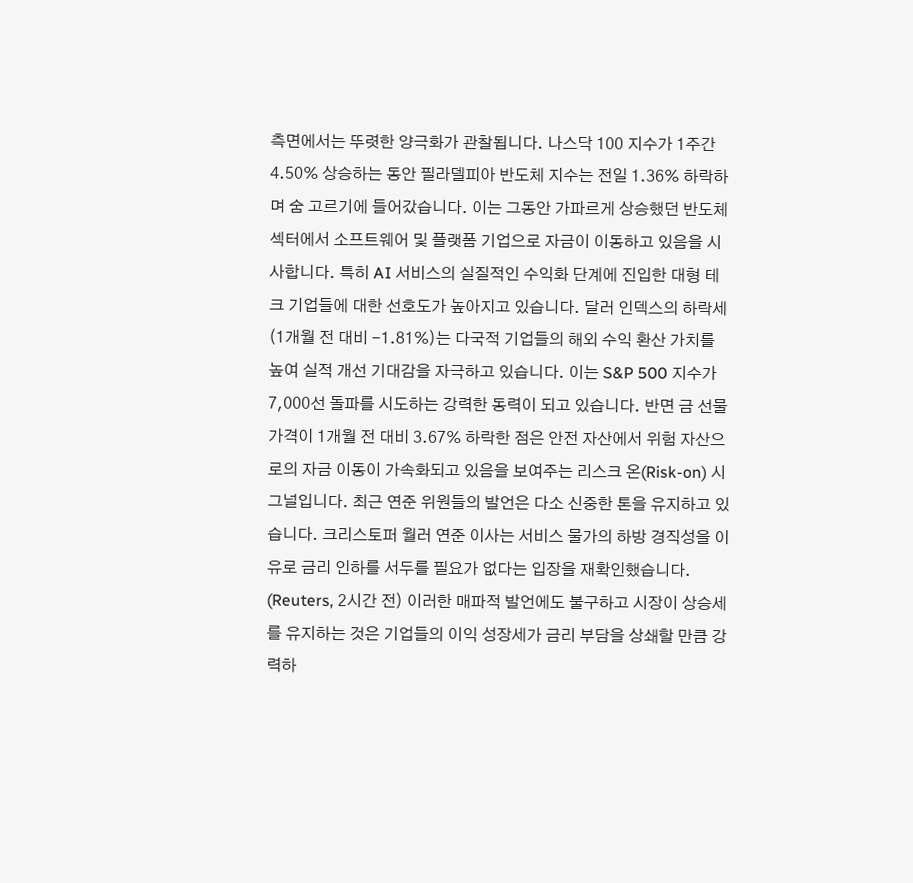측면에서는 뚜렷한 양극화가 관찰됩니다. 나스닥 100 지수가 1주간 4.50% 상승하는 동안 필라델피아 반도체 지수는 전일 1.36% 하락하며 숨 고르기에 들어갔습니다. 이는 그동안 가파르게 상승했던 반도체 섹터에서 소프트웨어 및 플랫폼 기업으로 자금이 이동하고 있음을 시사합니다. 특히 AI 서비스의 실질적인 수익화 단계에 진입한 대형 테크 기업들에 대한 선호도가 높아지고 있습니다. 달러 인덱스의 하락세(1개월 전 대비 -1.81%)는 다국적 기업들의 해외 수익 환산 가치를 높여 실적 개선 기대감을 자극하고 있습니다. 이는 S&P 500 지수가 7,000선 돌파를 시도하는 강력한 동력이 되고 있습니다. 반면 금 선물 가격이 1개월 전 대비 3.67% 하락한 점은 안전 자산에서 위험 자산으로의 자금 이동이 가속화되고 있음을 보여주는 리스크 온(Risk-on) 시그널입니다. 최근 연준 위원들의 발언은 다소 신중한 톤을 유지하고 있습니다. 크리스토퍼 월러 연준 이사는 서비스 물가의 하방 경직성을 이유로 금리 인하를 서두를 필요가 없다는 입장을 재확인했습니다. (Reuters, 2시간 전) 이러한 매파적 발언에도 불구하고 시장이 상승세를 유지하는 것은 기업들의 이익 성장세가 금리 부담을 상쇄할 만큼 강력하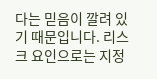다는 믿음이 깔려 있기 때문입니다. 리스크 요인으로는 지정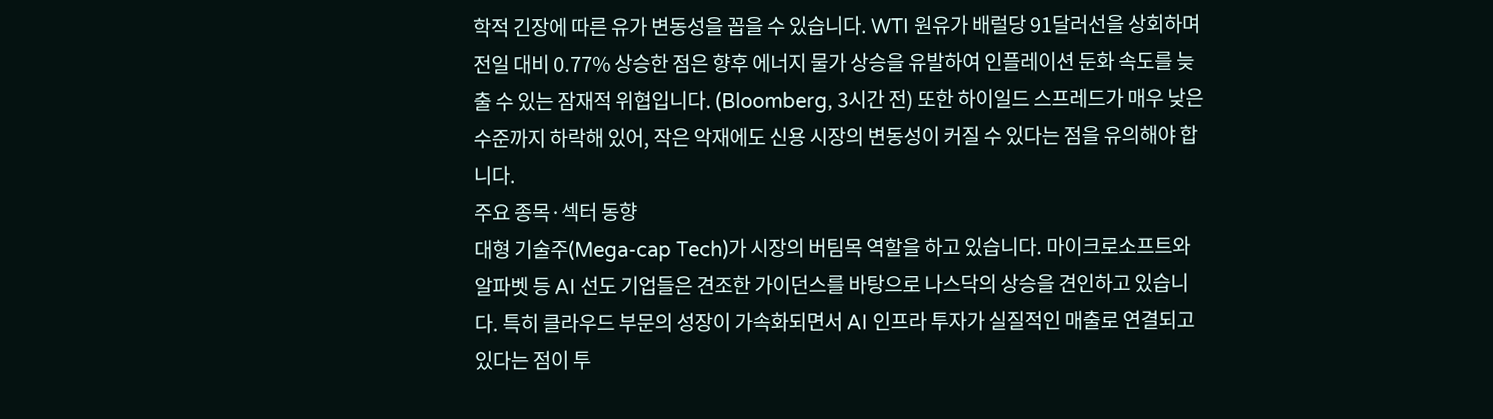학적 긴장에 따른 유가 변동성을 꼽을 수 있습니다. WTI 원유가 배럴당 91달러선을 상회하며 전일 대비 0.77% 상승한 점은 향후 에너지 물가 상승을 유발하여 인플레이션 둔화 속도를 늦출 수 있는 잠재적 위협입니다. (Bloomberg, 3시간 전) 또한 하이일드 스프레드가 매우 낮은 수준까지 하락해 있어, 작은 악재에도 신용 시장의 변동성이 커질 수 있다는 점을 유의해야 합니다.
주요 종목·섹터 동향
대형 기술주(Mega-cap Tech)가 시장의 버팀목 역할을 하고 있습니다. 마이크로소프트와 알파벳 등 AI 선도 기업들은 견조한 가이던스를 바탕으로 나스닥의 상승을 견인하고 있습니다. 특히 클라우드 부문의 성장이 가속화되면서 AI 인프라 투자가 실질적인 매출로 연결되고 있다는 점이 투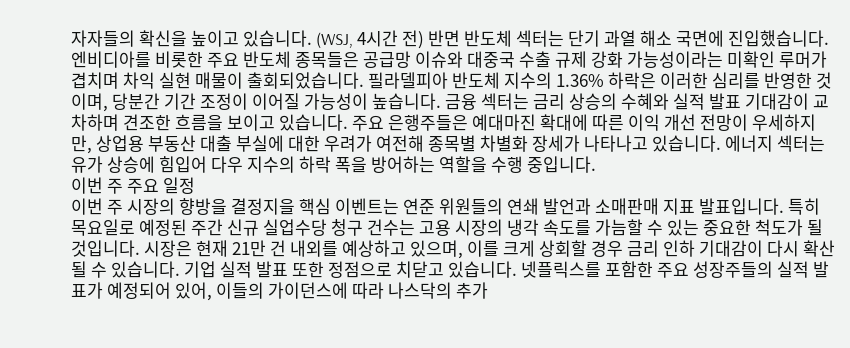자자들의 확신을 높이고 있습니다. (WSJ, 4시간 전) 반면 반도체 섹터는 단기 과열 해소 국면에 진입했습니다. 엔비디아를 비롯한 주요 반도체 종목들은 공급망 이슈와 대중국 수출 규제 강화 가능성이라는 미확인 루머가 겹치며 차익 실현 매물이 출회되었습니다. 필라델피아 반도체 지수의 1.36% 하락은 이러한 심리를 반영한 것이며, 당분간 기간 조정이 이어질 가능성이 높습니다. 금융 섹터는 금리 상승의 수혜와 실적 발표 기대감이 교차하며 견조한 흐름을 보이고 있습니다. 주요 은행주들은 예대마진 확대에 따른 이익 개선 전망이 우세하지만, 상업용 부동산 대출 부실에 대한 우려가 여전해 종목별 차별화 장세가 나타나고 있습니다. 에너지 섹터는 유가 상승에 힘입어 다우 지수의 하락 폭을 방어하는 역할을 수행 중입니다.
이번 주 주요 일정
이번 주 시장의 향방을 결정지을 핵심 이벤트는 연준 위원들의 연쇄 발언과 소매판매 지표 발표입니다. 특히 목요일로 예정된 주간 신규 실업수당 청구 건수는 고용 시장의 냉각 속도를 가늠할 수 있는 중요한 척도가 될 것입니다. 시장은 현재 21만 건 내외를 예상하고 있으며, 이를 크게 상회할 경우 금리 인하 기대감이 다시 확산될 수 있습니다. 기업 실적 발표 또한 정점으로 치닫고 있습니다. 넷플릭스를 포함한 주요 성장주들의 실적 발표가 예정되어 있어, 이들의 가이던스에 따라 나스닥의 추가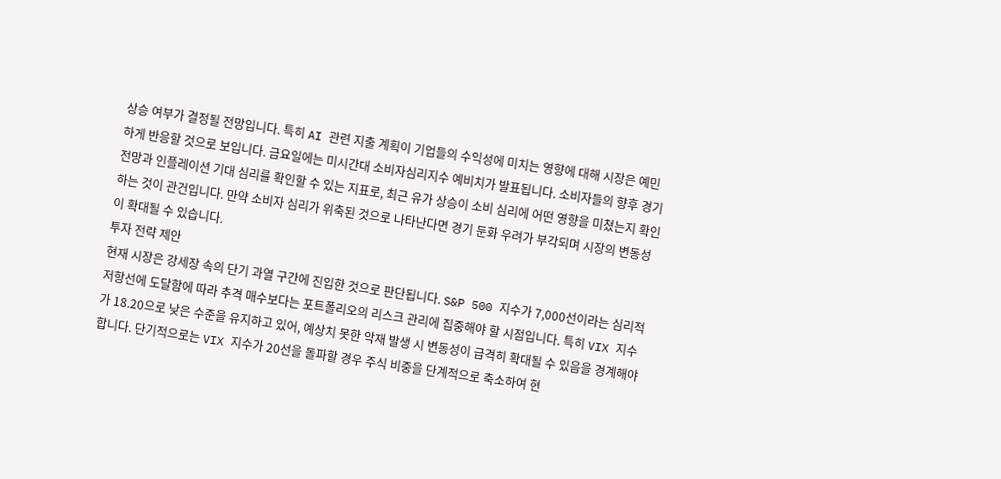상승 여부가 결정될 전망입니다. 특히 AI 관련 지출 계획이 기업들의 수익성에 미치는 영향에 대해 시장은 예민하게 반응할 것으로 보입니다. 금요일에는 미시간대 소비자심리지수 예비치가 발표됩니다. 소비자들의 향후 경기 전망과 인플레이션 기대 심리를 확인할 수 있는 지표로, 최근 유가 상승이 소비 심리에 어떤 영향을 미쳤는지 확인하는 것이 관건입니다. 만약 소비자 심리가 위축된 것으로 나타난다면 경기 둔화 우려가 부각되며 시장의 변동성이 확대될 수 있습니다.
투자 전략 제안
현재 시장은 강세장 속의 단기 과열 구간에 진입한 것으로 판단됩니다. S&P 500 지수가 7,000선이라는 심리적 저항선에 도달함에 따라 추격 매수보다는 포트폴리오의 리스크 관리에 집중해야 할 시점입니다. 특히 VIX 지수가 18.20으로 낮은 수준을 유지하고 있어, 예상치 못한 악재 발생 시 변동성이 급격히 확대될 수 있음을 경계해야 합니다. 단기적으로는 VIX 지수가 20선을 돌파할 경우 주식 비중을 단계적으로 축소하여 현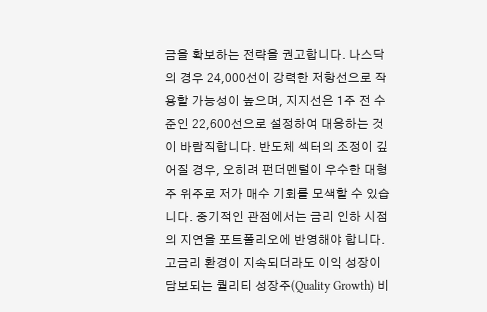금을 확보하는 전략을 권고합니다. 나스닥의 경우 24,000선이 강력한 저항선으로 작용할 가능성이 높으며, 지지선은 1주 전 수준인 22,600선으로 설정하여 대응하는 것이 바람직합니다. 반도체 섹터의 조정이 깊어질 경우, 오히려 펀더멘털이 우수한 대형주 위주로 저가 매수 기회를 모색할 수 있습니다. 중기적인 관점에서는 금리 인하 시점의 지연을 포트폴리오에 반영해야 합니다. 고금리 환경이 지속되더라도 이익 성장이 담보되는 퀄리티 성장주(Quality Growth) 비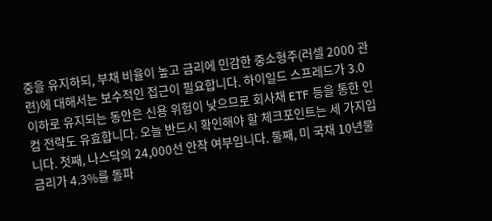중을 유지하되, 부채 비율이 높고 금리에 민감한 중소형주(러셀 2000 관련)에 대해서는 보수적인 접근이 필요합니다. 하이일드 스프레드가 3.0 이하로 유지되는 동안은 신용 위험이 낮으므로 회사채 ETF 등을 통한 인컴 전략도 유효합니다. 오늘 반드시 확인해야 할 체크포인트는 세 가지입니다. 첫째, 나스닥의 24,000선 안착 여부입니다. 둘째, 미 국채 10년물 금리가 4.3%를 돌파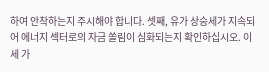하여 안착하는지 주시해야 합니다. 셋째, 유가 상승세가 지속되어 에너지 섹터로의 자금 쏠림이 심화되는지 확인하십시오. 이 세 가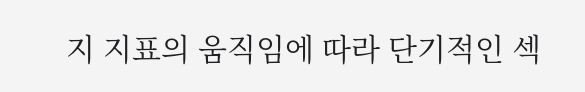지 지표의 움직임에 따라 단기적인 섹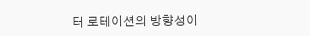터 로테이션의 방향성이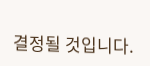결정될 것입니다.